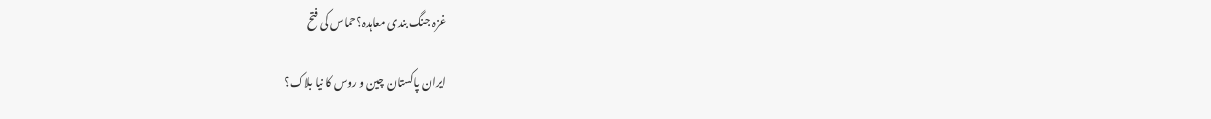غزہ جنگ بندی معاہدہ؟حماس کی فتح

ایران پاکستان چین و روس کا نیا بلاک؟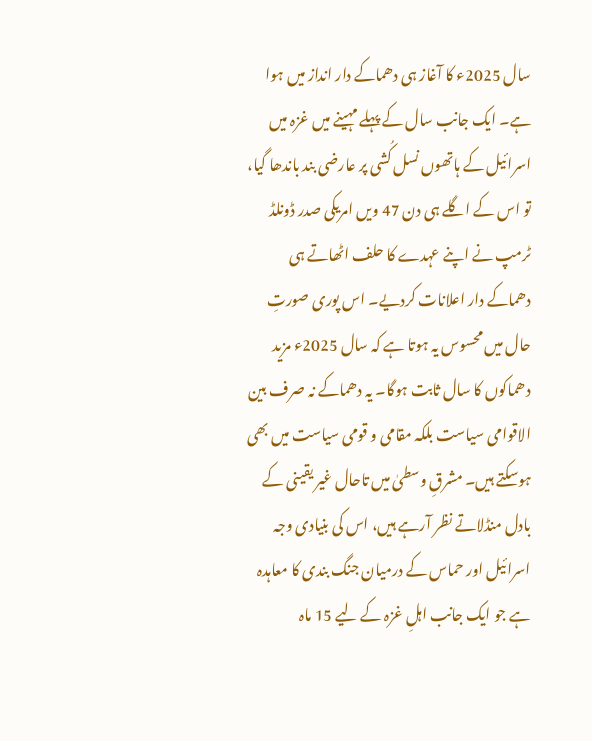سال 2025ء کا آغاز ہی دھماکے دار انداز میں ہوا ہے۔ ایک جانب سال کے پہلے مہینے میں غزہ میں اسرائیل کے ہاتھوں نسل کُشی پر عارضی بند باندھا گیا، تو اس کے اگلے ہی دن 47 ویں امریکی صدر ڈونلڈ ٹرمپ نے اپنے عہدے کا حلف اٹھاتے ہی دھماکے دار اعلانات کردیے۔ اس پوری صورتِ حال میں محسوس یہ ہوتا ہے کہ سال 2025ء مزید دھماکوں کا سال ثابت ہوگا۔ یہ دھماکے نہ صرف بین الاقوامی سیاست بلکہ مقامی و قومی سیاست میں بھی ہوسکتے ہیں۔ مشرقِ وسطیٰ میں تاحال غیر یقینی کے بادل منڈلاتے نظر آرہے ہیں، اس کی بنیادی وجہ اسرائیل اور حماس کے درمیان جنگ بندی کا معاہدہ ہے جو ایک جانب اہلِ غزہ کے لیے 15 ماہ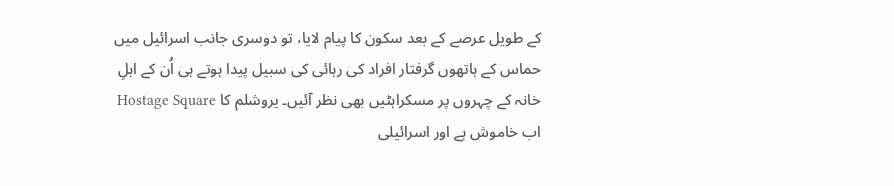کے طویل عرصے کے بعد سکون کا پیام لایا، تو دوسری جانب اسرائیل میں حماس کے ہاتھوں گرفتار افراد کی رہائی کی سبیل پیدا ہوتے ہی اُن کے اہلِ خانہ کے چہروں پر مسکراہٹیں بھی نظر آئیں۔ یروشلم کا Hostage Square اب خاموش ہے اور اسرائیلی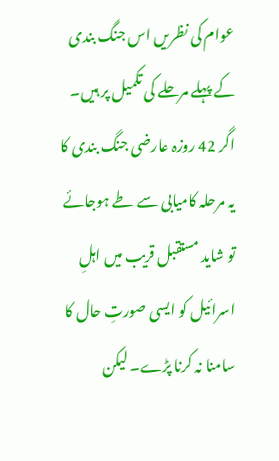عوام کی نظریں اس جنگ بندی کے پہلے مرحلے کی تکمیل پر ہیں۔ اگر 42 روزہ عارضی جنگ بندی کا یہ مرحلہ کامیابی سے طے ہوجائے تو شاید مستقبل قریب میں اہلِ اسرائیل کو ایسی صورتِ حال کا سامنا نہ کرنا پڑے۔ لیکن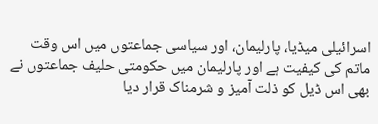اسرائیلی میڈیا، پارلیمان، اور سیاسی جماعتوں میں اس وقت ماتم کی کیفیت ہے اور پارلیمان میں حکومتی حلیف جماعتوں نے بھی اس ڈیل کو ذلت آمیز و شرمناک قرار دیا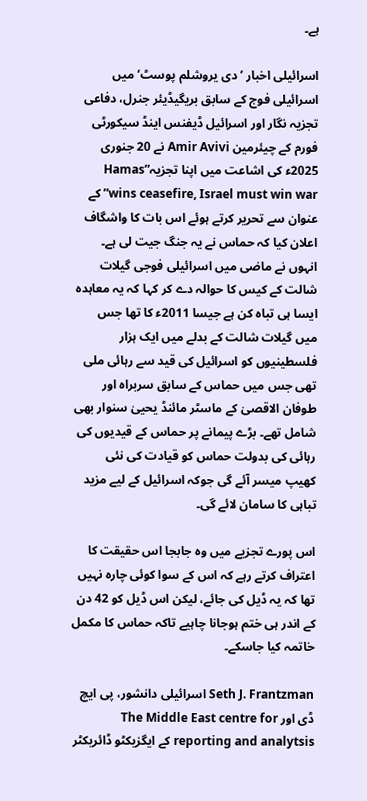ہے۔

اسرائیلی اخبار ’دی یروشلم پوسٹ‘ میں اسرائیلی فوج کے سابق بریگیڈیئر جنرل، دفاعی تجزیہ نگار اور اسرائیل ڈیفنس اینڈ سیکورٹی فورم کے چیئرمین Amir Avivi نے 20 جنوری 2025ء کی اشاعت میں اپنا تجزیہ”Hamas wins ceasefire, Israel must win war” کے عنوان سے تحریر کرتے ہوئے اس بات کا واشگاف اعلان کیا کہ حماس نے یہ جنگ جیت لی ہے۔ انہوں نے ماضی میں اسرائیلی فوجی گیلات شالت کے کیس کا حوالہ دے کر کہا کہ یہ معاہدہ ایسا ہی تباہ کن ہے جیسا 2011ء کا تھا جس میں گیلات شالت کے بدلے میں ایک ہزار فلسطینیوں کو اسرائیل کی قید سے رہائی ملی تھی جس میں حماس کے سابق سربراہ اور طوفان الاقصیٰ کے ماسٹر مائنڈ یحییٰ سنوار بھی شامل تھے۔ بڑے پیمانے پر حماس کے قیدیوں کی رہائی کی بدولت حماس کو قیادت کی نئی کھیپ میسر آئے گی جوکہ اسرائیل کے لیے مزید تباہی کا سامان لائے گی۔

اس پورے تجزیے میں وہ جابجا اس حقیقت کا اعتراف کرتے رہے کہ اس کے سوا کوئی چارہ نہیں تھا کہ یہ ڈیل کی جائے، لیکن اس ڈیل کو 42 دن کے اندر ہی ختم ہوجانا چاہیے تاکہ حماس کا مکمل خاتمہ کیا جاسکے۔

Seth J. Frantzman اسرائیلی دانشور، پی ایچ ڈی اور The Middle East centre for reporting and analytsis کے ایگزیکٹو ڈائریکٹر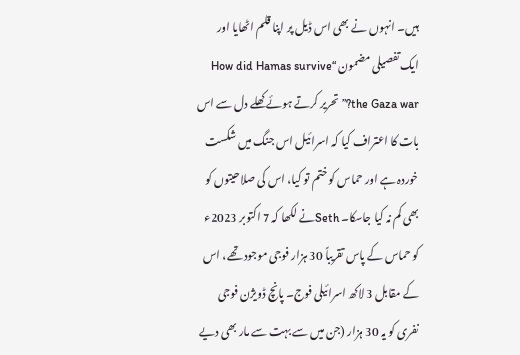ہیں۔ انہوں نے بھی اس ڈیل پر اپنا قلم اٹھایا اور ایک تفصیلی مضمون “How did Hamas survive the Gaza war?” تحریر کرتے ہوئے کھلے دل سے اس بات کا اعتراف کیا کہ اسرائیل اس جنگ میں شکست خوردہ ہے اور حماس کو ختم تو کیا، اس کی صلاحیتوں کو بھی کم نہ کیا جاسکا۔ Sethنے لکھا کہ 7 اکتوبر 2023ء کو حماس کے پاس تقریباً 30 ہزار فوجی موجود تھے، اس کے مقابل 3 لاکھ اسرائیلی فوج۔ پانچ ڈویژن فوجی نفری کو یہ 30 ہزار (جن میں سے بہت سے مار بھی دیے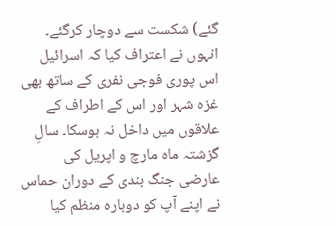گئے) شکست سے دوچار کرگئے۔ انہوں نے اعتراف کیا کہ اسرائیل اس پوری فوجی نفری کے ساتھ بھی غزہ شہر اور اس کے اطراف کے علاقوں میں داخل نہ ہوسکا۔ سالِ گزشتہ ماہ مارچ و اپریل کی عارضی جنگ بندی کے دوران حماس نے اپنے آپ کو دوبارہ منظم کیا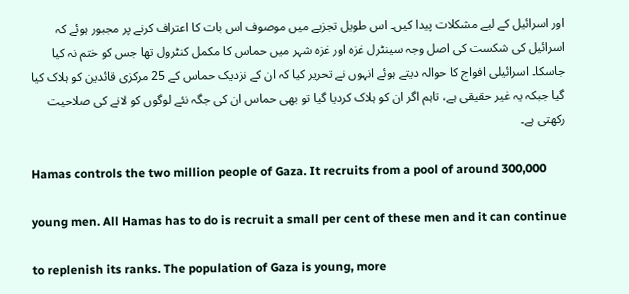اور اسرائیل کے لیے مشکلات پیدا کیں۔ اس طویل تجزیے میں موصوف اس بات کا اعتراف کرنے پر مجبور ہوئے کہ اسرائیل کی شکست کی اصل وجہ سینٹرل غزہ اور غزہ شہر میں حماس کا مکمل کنٹرول تھا جس کو ختم نہ کیا جاسکا۔ اسرائیلی افواج کا حوالہ دیتے ہوئے انہوں نے تحریر کیا کہ ان کے نزدیک حماس کے 25 مرکزی قائدین کو ہلاک کیا گیا جبکہ یہ غیر حقیقی ہے، تاہم اگر ان کو ہلاک کردیا گیا تو بھی حماس ان کی جگہ نئے لوگوں کو لانے کی صلاحیت رکھتی ہے۔

Hamas controls the two million people of Gaza. It recruits from a pool of around 300,000

young men. All Hamas has to do is recruit a small per cent of these men and it can continue

to replenish its ranks. The population of Gaza is young, more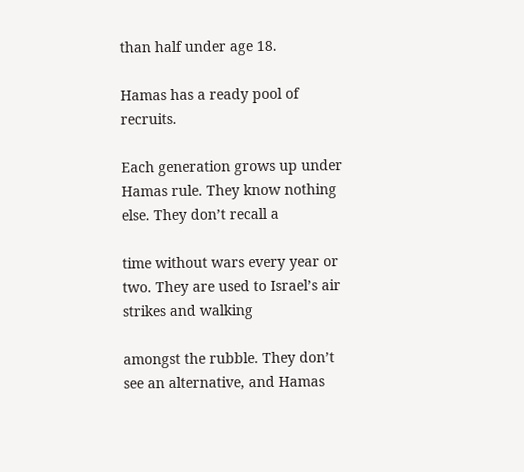than half under age 18.

Hamas has a ready pool of recruits.

Each generation grows up under Hamas rule. They know nothing else. They don’t recall a

time without wars every year or two. They are used to Israel’s air strikes and walking

amongst the rubble. They don’t see an alternative, and Hamas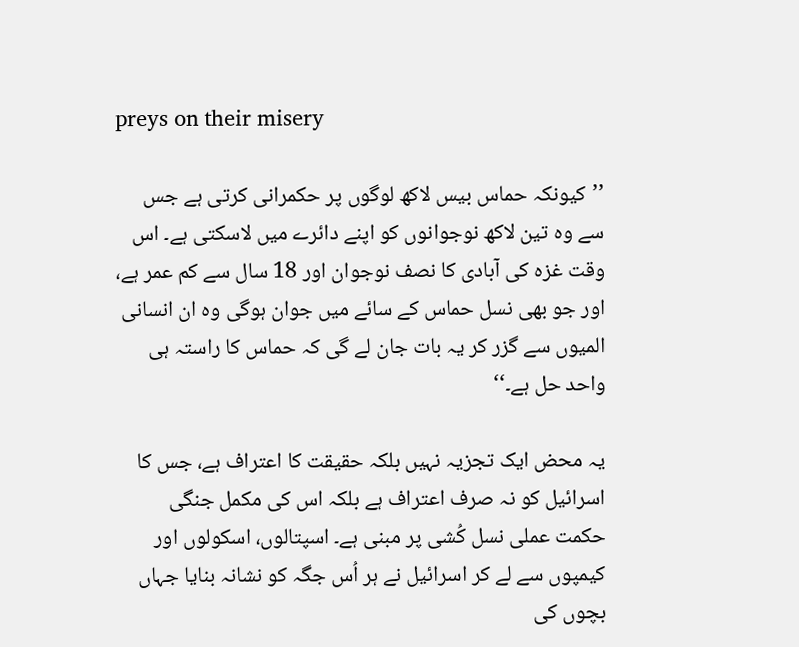preys on their misery

’’کیونکہ حماس بیس لاکھ لوگوں پر حکمرانی کرتی ہے جس سے وہ تین لاکھ نوجوانوں کو اپنے دائرے میں لاسکتی ہے۔ اس وقت غزہ کی آبادی کا نصف نوجوان اور 18 سال سے کم عمر ہے، اور جو بھی نسل حماس کے سائے میں جوان ہوگی وہ ان انسانی المیوں سے گزر کر یہ بات جان لے گی کہ حماس کا راستہ ہی واحد حل ہے۔‘‘

یہ محض ایک تجزیہ نہیں بلکہ حقیقت کا اعتراف ہے، جس کا اسرائیل کو نہ صرف اعتراف ہے بلکہ اس کی مکمل جنگی حکمت عملی نسل کُشی پر مبنی ہے۔ اسپتالوں، اسکولوں اور کیمپوں سے لے کر اسرائیل نے ہر اُس جگہ کو نشانہ بنایا جہاں بچوں کی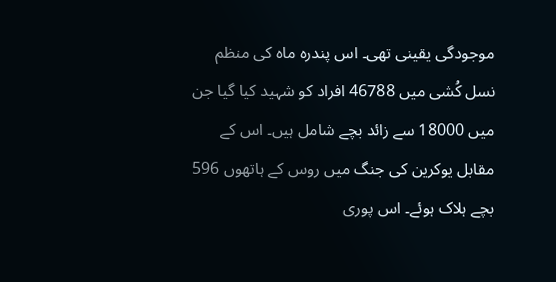موجودگی یقینی تھی۔ اس پندرہ ماہ کی منظم نسل کُشی میں 46788 افراد کو شہید کیا گیا جن میں 18000 سے زائد بچے شامل ہیں۔ اس کے مقابل یوکرین کی جنگ میں روس کے ہاتھوں 596 بچے ہلاک ہوئے۔ اس پوری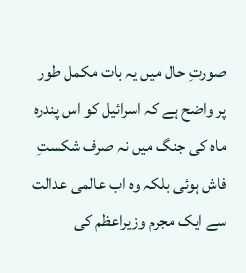صورتِ حال میں یہ بات مکمل طور پر واضح ہے کہ اسرائیل کو اس پندرہ ماہ کی جنگ میں نہ صرف شکستِ فاش ہوئی بلکہ وہ اب عالمی عدالت سے ایک مجرم وزیراعظم کی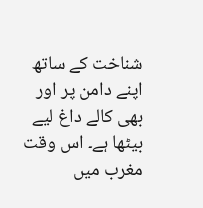شناخت کے ساتھ اپنے دامن پر اور بھی کالے داغ لیے بیٹھا ہے۔ اس وقت مغرب میں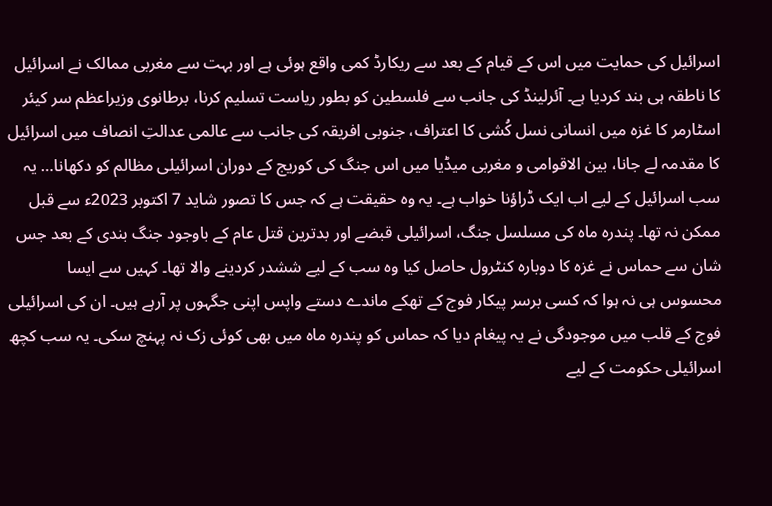اسرائیل کی حمایت میں اس کے قیام کے بعد سے ریکارڈ کمی واقع ہوئی ہے اور بہت سے مغربی ممالک نے اسرائیل کا ناطقہ ہی بند کردیا ہے۔ آئرلینڈ کی جانب سے فلسطین کو بطور ریاست تسلیم کرنا، برطانوی وزیراعظم سر کیئر اسٹارمر کا غزہ میں انسانی نسل کُشی کا اعتراف، جنوبی افریقہ کی جانب سے عالمی عدالتِ انصاف میں اسرائیل کا مقدمہ لے جانا، بین الاقوامی و مغربی میڈیا میں اس جنگ کی کوریج کے دوران اسرائیلی مظالم کو دکھانا… یہ سب اسرائیل کے لیے اب ایک ڈراؤنا خواب ہے۔ یہ وہ حقیقت ہے کہ جس کا تصور شاید 7 اکتوبر 2023ء سے قبل ممکن نہ تھا۔ پندرہ ماہ کی مسلسل جنگ، اسرائیلی قبضے اور بدترین قتل عام کے باوجود جنگ بندی کے بعد جس شان سے حماس نے غزہ کا دوبارہ کنٹرول حاصل کیا وہ سب کے لیے ششدر کردینے والا تھا۔ کہیں سے ایسا محسوس ہی نہ ہوا کہ کسی برسر پیکار فوج کے تھکے ماندے دستے واپس اپنی جگہوں پر آرہے ہیں۔ ان کی اسرائیلی فوج کے قلب میں موجودگی نے یہ پیغام دیا کہ حماس کو پندرہ ماہ میں بھی کوئی زک نہ پہنچ سکی۔ یہ سب کچھ اسرائیلی حکومت کے لیے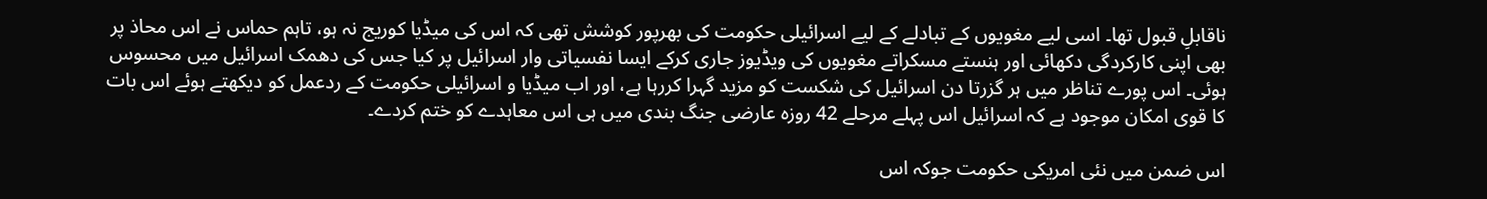ناقابلِ قبول تھا۔ اسی لیے مغویوں کے تبادلے کے لیے اسرائیلی حکومت کی بھرپور کوشش تھی کہ اس کی میڈیا کوریج نہ ہو، تاہم حماس نے اس محاذ پر بھی اپنی کارکردگی دکھائی اور ہنستے مسکراتے مغویوں کی ویڈیوز جاری کرکے ایسا نفسیاتی وار اسرائیل پر کیا جس کی دھمک اسرائیل میں محسوس ہوئی۔ اس پورے تناظر میں ہر گزرتا دن اسرائیل کی شکست کو مزید گہرا کررہا ہے، اور اب میڈیا و اسرائیلی حکومت کے ردعمل کو دیکھتے ہوئے اس بات کا قوی امکان موجود ہے کہ اسرائیل اس پہلے مرحلے 42 روزہ عارضی جنگ بندی میں ہی اس معاہدے کو ختم کردے۔

اس ضمن میں نئی امریکی حکومت جوکہ اس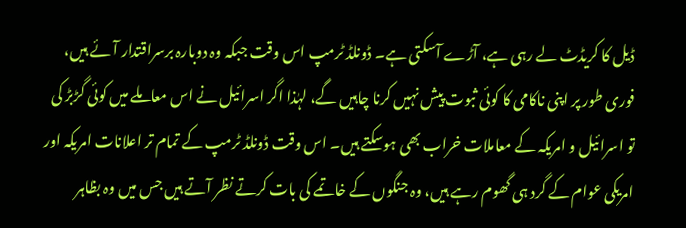ڈیل کا کریڈٹ لے رہی ہے، آڑے آسکتی ہے۔ ڈونلڈ ٹرمپ اس وقت جبکہ وہ دوبارہ برسراقتدار آئے ہیں، فوری طور پر اپنی ناکامی کا کوئی ثبوت پیش نہیں کرنا چاہیں گے، لہٰذا اگر اسرائیل نے اس معاملے میں کوئی گڑبڑ کی تو اسرائیل و امریکہ کے معاملات خراب بھی ہوسکتے ہیں۔ اس وقت ڈونلڈ ٹرمپ کے تمام تر اعلانات امریکہ اور امریکی عوام کے گرد ہی گھوم رہے ہیں، وہ جنگوں کے خاتمے کی بات کرتے نظر آتے ہیں جس میں وہ بظاہر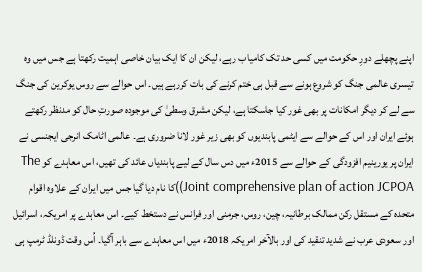اپنے پچھلے دورِ حکومت میں کسی حد تک کامیاب رہے، لیکن ان کا ایک بیان خاصی اہمیت رکھتا ہے جس میں وہ تیسری عالمی جنگ کو شروع ہونے سے قبل ہی ختم کرنے کی بات کررہے ہیں۔ اس حوالے سے روس یوکرین کی جنگ سے لے کر دیگر امکانات پر بھی غور کیا جاسکتا ہے، لیکن مشرق وسطیٰ کی موجودہ صورتِ حال کو مدنظر رکھتے ہوئے ایران اور اس کے حوالے سے ایٹمی پابندیوں کو بھی زیر غور لانا ضروری ہے۔ عالمی اٹامک انرجی ایجنسی نے ایران پر یورینیم افزودگی کے حوالے سے 2015ء میں دس سال کے لیے پابندیاں عائد کی تھیں، اس معاہدے کو The Joint comprehensive plan of action JCPOA))کا نام دیا گیا جس میں ایران کے علاوہ اقوام متحدہ کے مستقل رکن ممالک برطانیہ، چین، روس، جرمنی اور فرانس نے دستخط کیے۔ اس معاہدے پر امریکہ، اسرائیل اور سعودی عرب نے شدید تنقید کی اور بالآخر امریکہ 2018ء میں اس معاہدے سے باہر آگیا۔ اُس وقت ڈونلڈ ٹرمپ ہی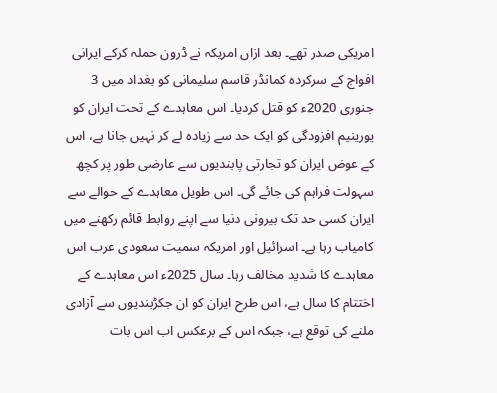امریکی صدر تھے۔ بعد ازاں امریکہ نے ڈرون حملہ کرکے ایرانی افواج کے سرکردہ کمانڈر قاسم سلیمانی کو بغداد میں 3 جنوری 2020ء کو قتل کردیا۔ اس معاہدے کے تحت ایران کو یورینیم افزودگی کو ایک حد سے زیادہ لے کر نہیں جانا ہے، اس کے عوض ایران کو تجارتی پابندیوں سے عارضی طور پر کچھ سہولت فراہم کی جائے گی۔ اس طویل معاہدے کے حوالے سے ایران کسی حد تک بیرونی دنیا سے اپنے روابط قائم رکھنے میں کامیاب رہا ہے۔ اسرائیل اور امریکہ سمیت سعودی عرب اس معاہدے کا شدید مخالف رہا۔ سال 2025ء اس معاہدے کے اختتام کا سال ہے، اس طرح ایران کو ان جکڑبندیوں سے آزادی ملنے کی توقع ہے، جبکہ اس کے برعکس اب اس بات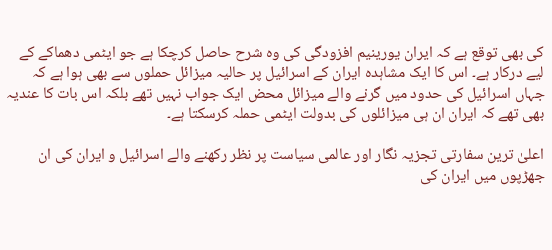کی بھی توقع ہے کہ ایران یورینیم افزودگی کی وہ شرح حاصل کرچکا ہے جو ایٹمی دھماکے کے لیے درکار ہے۔ اس کا ایک مشاہدہ ایران کے اسرائیل پر حالیہ میزائل حملوں سے بھی ہوا ہے کہ جہاں اسرائیل کی حدود میں گرنے والے میزائل محض ایک جواب نہیں تھے بلکہ اس بات کا عندیہ بھی تھے کہ ایران ان ہی میزائلوں کی بدولت ایٹمی حملہ کرسکتا ہے۔

اعلیٰ ترین سفارتی تجزیہ نگار اور عالمی سیاست پر نظر رکھنے والے اسرائیل و ایران کی ان جھڑپوں میں ایران کی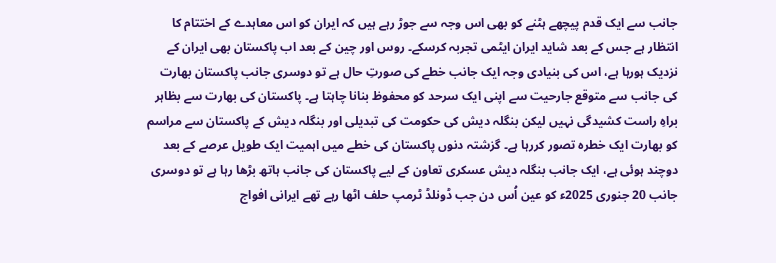جانب سے ایک قدم پیچھے ہٹنے کو بھی اس وجہ سے جوڑ رہے ہیں کہ ایران کو اس معاہدے کے اختتام کا انتظار ہے جس کے بعد شاید ایران ایٹمی تجربہ کرسکے۔ روس اور چین کے بعد اب پاکستان بھی ایران کے نزدیک ہورہا ہے، اس کی بنیادی وجہ ایک جانب خطے کی صورتِ حال ہے تو دوسری جانب پاکستان بھارت کی جانب سے متوقع جارحیت سے اپنی ایک سرحد کو محفوظ بنانا چاہتا ہے۔ پاکستان کی بھارت سے بظاہر براہِ راست کشیدگی نہیں لیکن بنگلہ دیش کی حکومت کی تبدیلی اور بنگلہ دیش کے پاکستان سے مراسم کو بھارت ایک خطرہ تصور کررہا ہے۔ گزشتہ دنوں پاکستان کی خطے میں اہمیت ایک طویل عرصے کے بعد دوچند ہوئی ہے، ایک جانب بنگلہ دیش عسکری تعاون کے لیے پاکستان کی جانب ہاتھ بڑھا رہا ہے تو دوسری جانب 20 جنوری 2025ء کو عین اُس دن جب ڈونلڈ ٹرمپ حلف اٹھا رہے تھے ایرانی افواج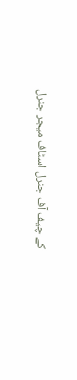کے چیف آف جنرل اسٹاف میجر جنرل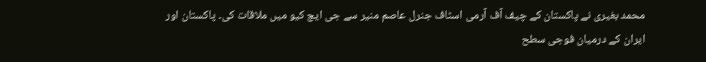محمد بغیری نے پاکستان کے چیف آف آرمی اسٹاف جنرل عاصم منیر سے جی ایچ کیو میں ملاقات کی۔ پاکستان اور ایران کے درمیان فوجی سطح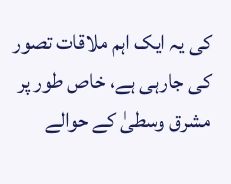کی یہ ایک اہم ملاقات تصور کی جارہی ہے، خاص طور پر مشرق وسطیٰ کے حوالے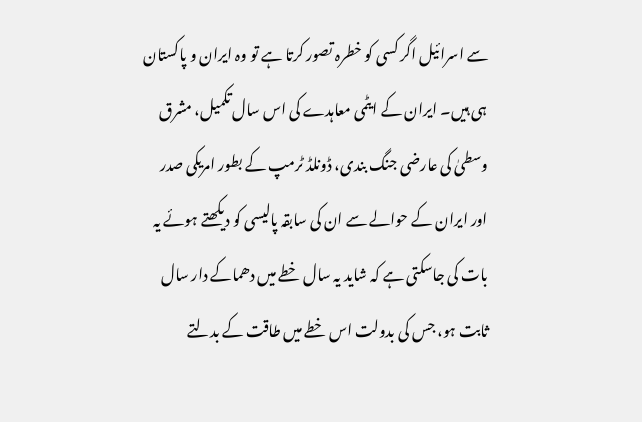سے اسرائیل اگر کسی کو خطرہ تصور کرتا ہے تو وہ ایران و پاکستان ہی ہیں۔ ایران کے ایٹمی معاہدے کی اس سال تکمیل، مشرق وسطیٰ کی عارضی جنگ بندی، ڈونلڈ ٹرمپ کے بطور امریکی صدر اور ایران کے حوالے سے ان کی سابقہ پالیسی کو دیکھتے ہوئے یہ بات کی جاسکتی ہے کہ شاید یہ سال خطے میں دھماکے دار سال ثابت ہو، جس کی بدولت اس خطے میں طاقت کے بدلتے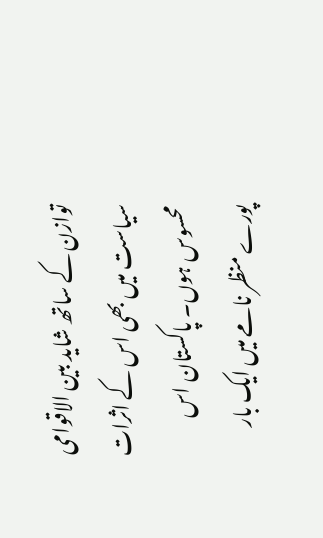توازن کے ساتھ شاید بین الاقوامی سیاست میں بھی اس کے اثرات محسوس ہوں۔ پاکستان اس پورے منظر نامے میں ایک بار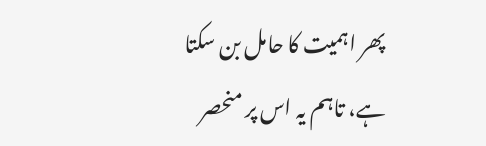پھر اہمیت کا حامل بن سکتا ہے، تاہم یہ اس پر منحصر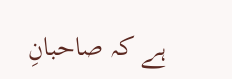ہے کہ صاحبانِ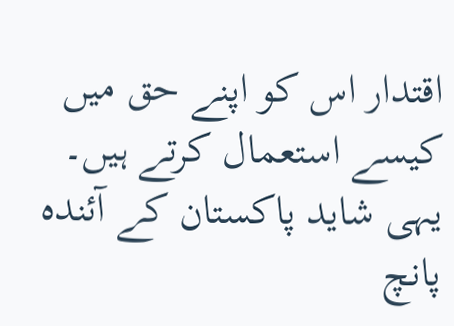اقتدار اس کو اپنے حق میں کیسے استعمال کرتے ہیں۔ یہی شاید پاکستان کے آئندہ پانچ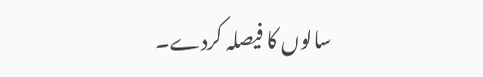سالوں کا فیصلہ کردے۔